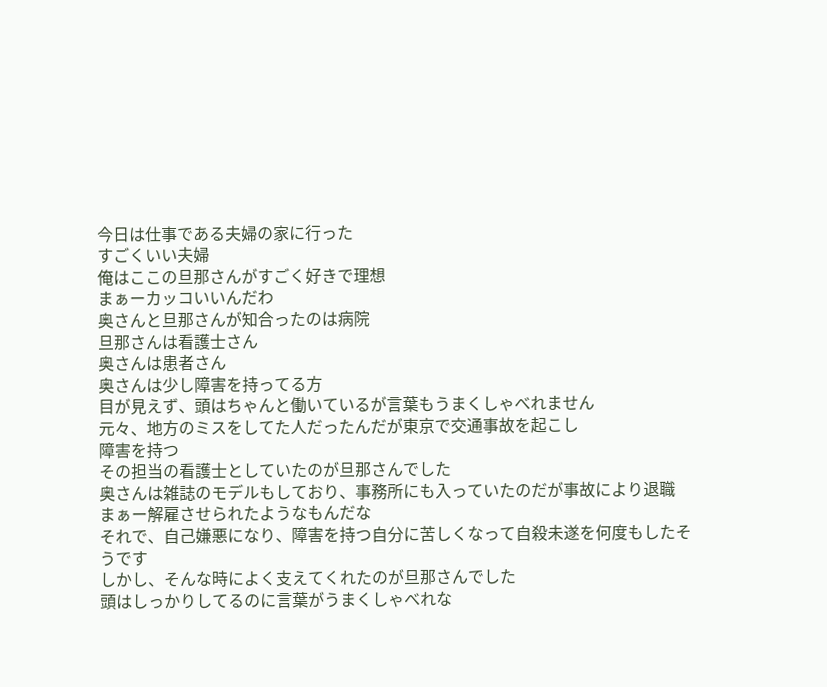今日は仕事である夫婦の家に行った
すごくいい夫婦
俺はここの旦那さんがすごく好きで理想
まぁーカッコいいんだわ
奥さんと旦那さんが知合ったのは病院
旦那さんは看護士さん
奥さんは患者さん
奥さんは少し障害を持ってる方
目が見えず、頭はちゃんと働いているが言葉もうまくしゃべれません
元々、地方のミスをしてた人だったんだが東京で交通事故を起こし
障害を持つ
その担当の看護士としていたのが旦那さんでした
奥さんは雑誌のモデルもしており、事務所にも入っていたのだが事故により退職
まぁー解雇させられたようなもんだな
それで、自己嫌悪になり、障害を持つ自分に苦しくなって自殺未遂を何度もしたそうです
しかし、そんな時によく支えてくれたのが旦那さんでした
頭はしっかりしてるのに言葉がうまくしゃべれな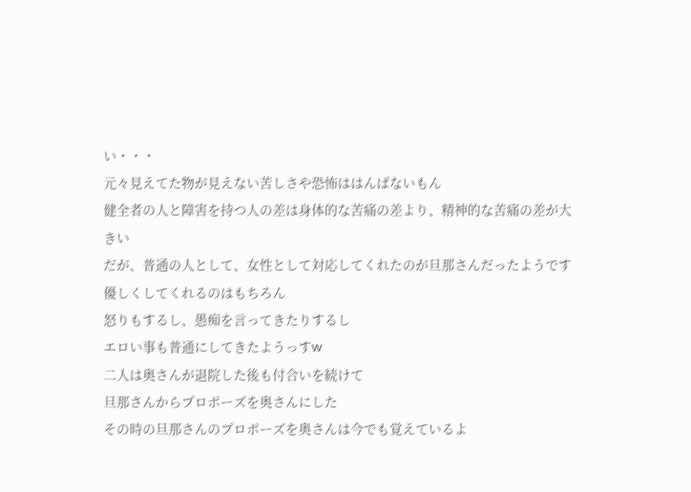い・・・
元々見えてた物が見えない苦しさや恐怖ははんぱないもん
健全者の人と障害を持つ人の差は身体的な苦痛の差より、精神的な苦痛の差が大きい
だが、普通の人として、女性として対応してくれたのが旦那さんだったようです
優しくしてくれるのはもちろん
怒りもするし、愚痴を言ってきたりするし
エロい事も普通にしてきたようっすw
二人は奥さんが退院した後も付合いを続けて
旦那さんからプロポーズを奥さんにした
その時の旦那さんのプロポーズを奥さんは今でも覚えているよ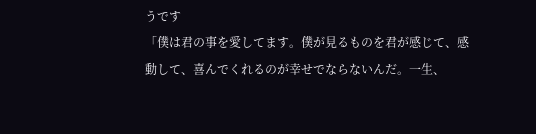うです
「僕は君の事を愛してます。僕が見るものを君が感じて、感動して、喜んでくれるのが幸せでならないんだ。一生、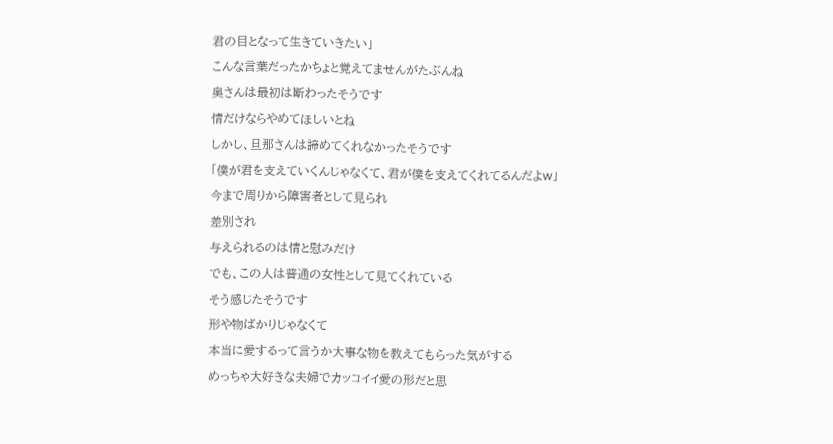君の目となって生きていきたい」
こんな言葉だったかちょと覚えてませんがたぶんね
奥さんは最初は断わったそうです
情だけならやめてほしいとね
しかし、旦那さんは諦めてくれなかったそうです
「僕が君を支えていくんじゃなくて、君が僕を支えてくれてるんだよw」
今まで周りから障害者として見られ
差別され
与えられるのは情と慰みだけ
でも、この人は普通の女性として見てくれている
そう感じたそうです
形や物ばかりじゃなくて
本当に愛するって言うか大事な物を教えてもらった気がする
めっちゃ大好きな夫婦でカッコイイ愛の形だと思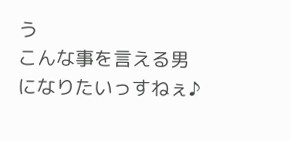う
こんな事を言える男になりたいっすねぇ♪